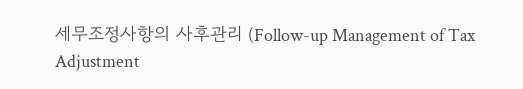세무조정사항의 사후관리 (Follow-up Management of Tax Adjustment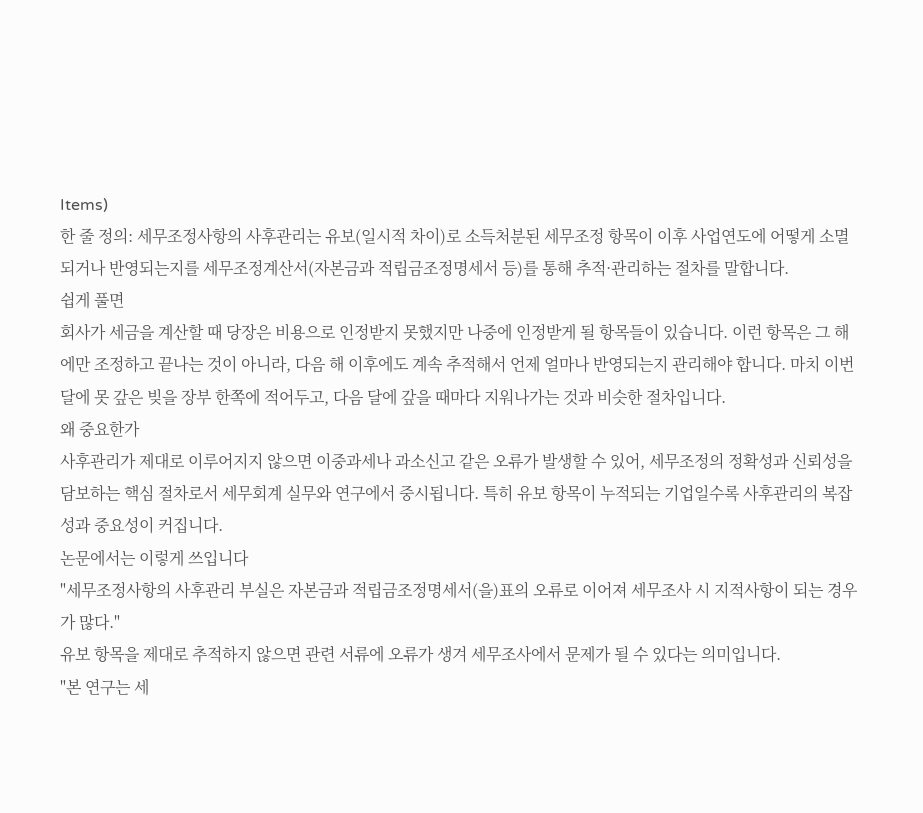Items)
한 줄 정의: 세무조정사항의 사후관리는 유보(일시적 차이)로 소득처분된 세무조정 항목이 이후 사업연도에 어떻게 소멸되거나 반영되는지를 세무조정계산서(자본금과 적립금조정명세서 등)를 통해 추적·관리하는 절차를 말합니다.
쉽게 풀면
회사가 세금을 계산할 때 당장은 비용으로 인정받지 못했지만 나중에 인정받게 될 항목들이 있습니다. 이런 항목은 그 해에만 조정하고 끝나는 것이 아니라, 다음 해 이후에도 계속 추적해서 언제 얼마나 반영되는지 관리해야 합니다. 마치 이번 달에 못 갚은 빚을 장부 한쪽에 적어두고, 다음 달에 갚을 때마다 지워나가는 것과 비슷한 절차입니다.
왜 중요한가
사후관리가 제대로 이루어지지 않으면 이중과세나 과소신고 같은 오류가 발생할 수 있어, 세무조정의 정확성과 신뢰성을 담보하는 핵심 절차로서 세무회계 실무와 연구에서 중시됩니다. 특히 유보 항목이 누적되는 기업일수록 사후관리의 복잡성과 중요성이 커집니다.
논문에서는 이렇게 쓰입니다
"세무조정사항의 사후관리 부실은 자본금과 적립금조정명세서(을)표의 오류로 이어져 세무조사 시 지적사항이 되는 경우가 많다."
유보 항목을 제대로 추적하지 않으면 관련 서류에 오류가 생겨 세무조사에서 문제가 될 수 있다는 의미입니다.
"본 연구는 세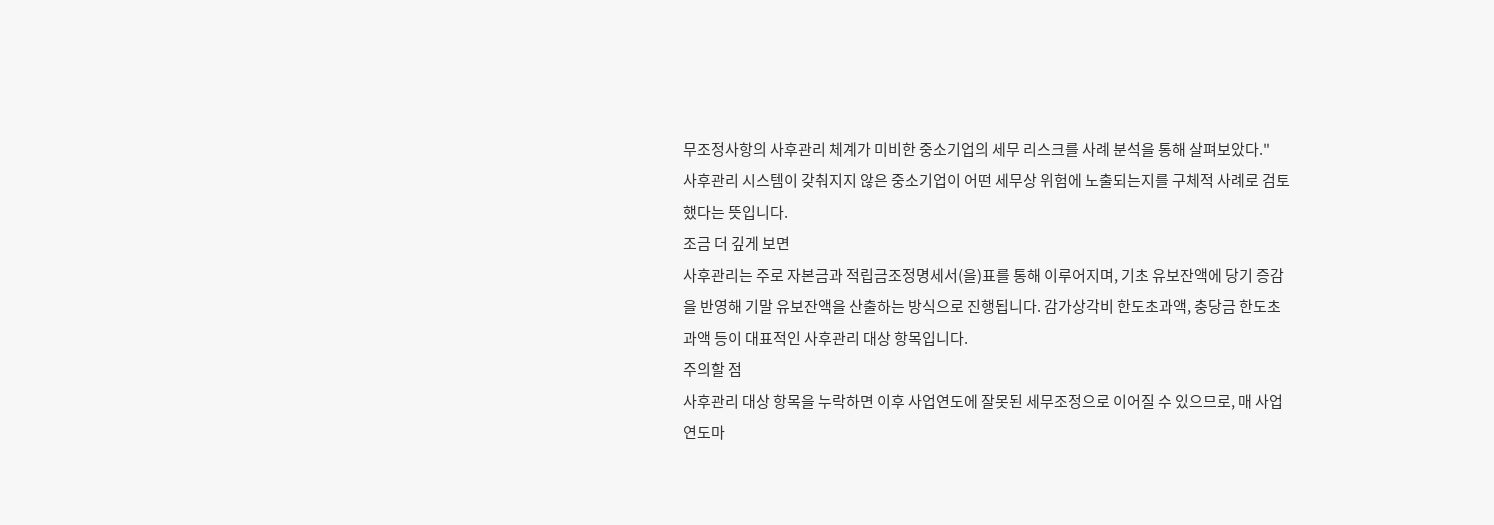무조정사항의 사후관리 체계가 미비한 중소기업의 세무 리스크를 사례 분석을 통해 살펴보았다."
사후관리 시스템이 갖춰지지 않은 중소기업이 어떤 세무상 위험에 노출되는지를 구체적 사례로 검토했다는 뜻입니다.
조금 더 깊게 보면
사후관리는 주로 자본금과 적립금조정명세서(을)표를 통해 이루어지며, 기초 유보잔액에 당기 증감을 반영해 기말 유보잔액을 산출하는 방식으로 진행됩니다. 감가상각비 한도초과액, 충당금 한도초과액 등이 대표적인 사후관리 대상 항목입니다.
주의할 점
사후관리 대상 항목을 누락하면 이후 사업연도에 잘못된 세무조정으로 이어질 수 있으므로, 매 사업연도마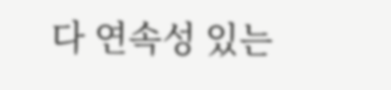다 연속성 있는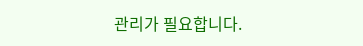관리가 필요합니다.